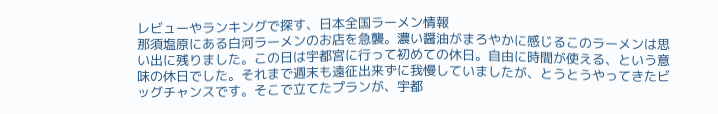レビューやランキングで探す、日本全国ラーメン情報
那須塩原にある白河ラーメンのお店を急襲。濃い醤油がまろやかに感じるこのラーメンは思い出に残りました。この日は宇都宮に行って初めての休日。自由に時間が使える、という意味の休日でした。それまで週末も遠征出来ずに我慢していましたが、とうとうやってきたビッグチャンスです。そこで立てたプランが、宇都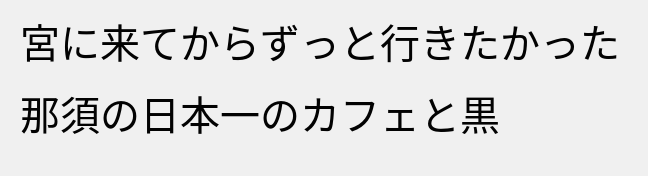宮に来てからずっと行きたかった那須の日本一のカフェと黒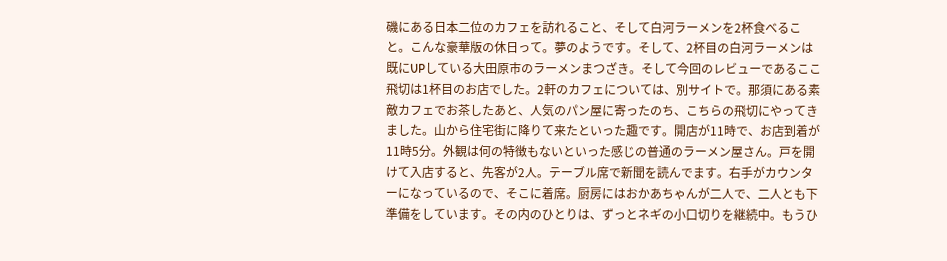磯にある日本二位のカフェを訪れること、そして白河ラーメンを2杯食べること。こんな豪華版の休日って。夢のようです。そして、2杯目の白河ラーメンは既にUPしている大田原市のラーメンまつざき。そして今回のレビューであるここ飛切は1杯目のお店でした。2軒のカフェについては、別サイトで。那須にある素敵カフェでお茶したあと、人気のパン屋に寄ったのち、こちらの飛切にやってきました。山から住宅街に降りて来たといった趣です。開店が11時で、お店到着が11時5分。外観は何の特徴もないといった感じの普通のラーメン屋さん。戸を開けて入店すると、先客が2人。テーブル席で新聞を読んでます。右手がカウンターになっているので、そこに着席。厨房にはおかあちゃんが二人で、二人とも下準備をしています。その内のひとりは、ずっとネギの小口切りを継続中。もうひ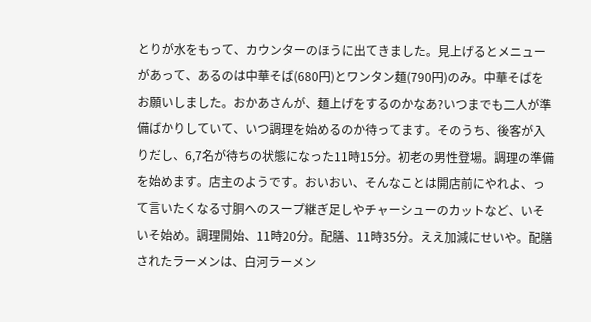とりが水をもって、カウンターのほうに出てきました。見上げるとメニューがあって、あるのは中華そば(680円)とワンタン麺(790円)のみ。中華そばをお願いしました。おかあさんが、麺上げをするのかなあ?いつまでも二人が準備ばかりしていて、いつ調理を始めるのか待ってます。そのうち、後客が入りだし、6,7名が待ちの状態になった11時15分。初老の男性登場。調理の準備を始めます。店主のようです。おいおい、そんなことは開店前にやれよ、って言いたくなる寸胴へのスープ継ぎ足しやチャーシューのカットなど、いそいそ始め。調理開始、11時20分。配膳、11時35分。ええ加減にせいや。配膳されたラーメンは、白河ラーメン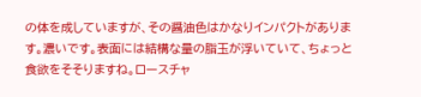の体を成していますが、その醤油色はかなりインパクトがあります。濃いです。表面には結構な量の脂玉が浮いていて、ちょっと食欲をそそりますね。ロースチャ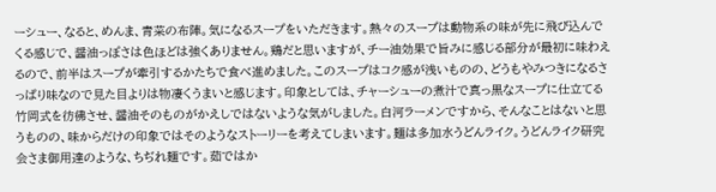ーシュー、なると、めんま、青菜の布陣。気になるスープをいただきます。熱々のスープは動物系の味が先に飛び込んでくる感じで、醤油っぽさは色ほどは強くありません。鶏だと思いますが、チー油効果で旨みに感じる部分が最初に味わえるので、前半はスープが牽引するかたちで食べ進めました。このスープはコク感が浅いものの、どうもやみつきになるさっぱり味なので見た目よりは物凄くうまいと感じます。印象としては、チャーシューの煮汁で真っ黒なスープに仕立てる竹岡式を彷彿させ、醤油そのものがかえしではないような気がしました。白河ラーメンですから、そんなことはないと思うものの、味からだけの印象ではそのようなストーリーを考えてしまいます。麺は多加水うどんライク。うどんライク研究会さま御用達のような、ちぢれ麺です。茹ではか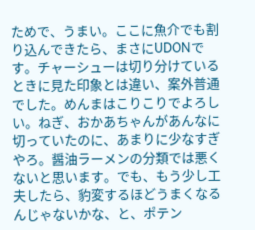ためで、うまい。ここに魚介でも割り込んできたら、まさにUDONです。チャーシューは切り分けているときに見た印象とは違い、案外普通でした。めんまはこりこりでよろしい。ねぎ、おかあちゃんがあんなに切っていたのに、あまりに少なすぎやろ。醤油ラーメンの分類では悪くないと思います。でも、もう少し工夫したら、豹変するほどうまくなるんじゃないかな、と、ポテン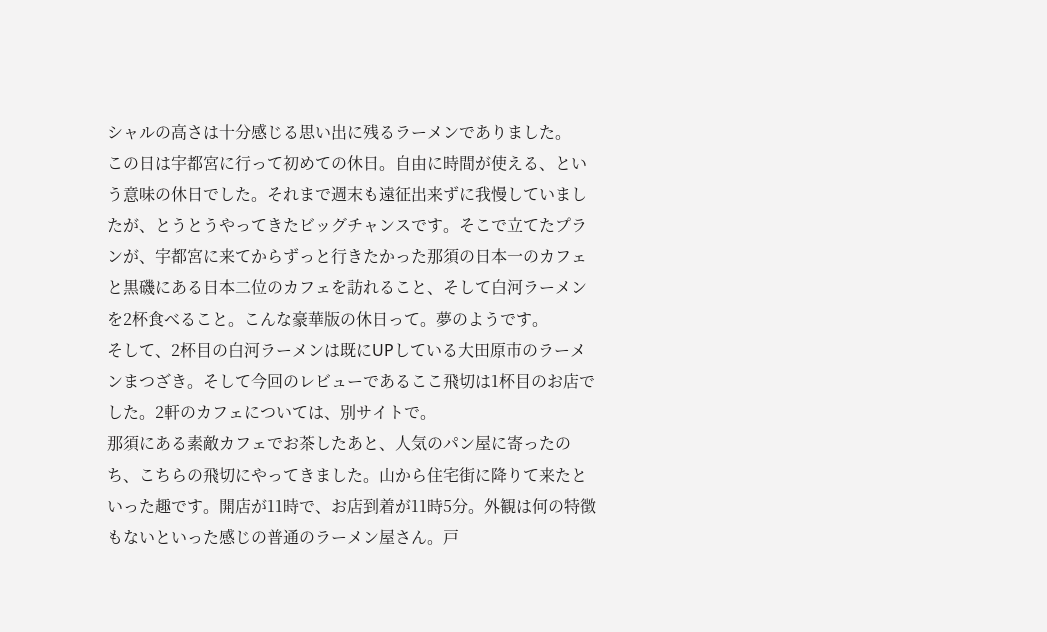シャルの高さは十分感じる思い出に残るラーメンでありました。
この日は宇都宮に行って初めての休日。自由に時間が使える、という意味の休日でした。それまで週末も遠征出来ずに我慢していましたが、とうとうやってきたビッグチャンスです。そこで立てたプランが、宇都宮に来てからずっと行きたかった那須の日本一のカフェと黒磯にある日本二位のカフェを訪れること、そして白河ラーメンを2杯食べること。こんな豪華版の休日って。夢のようです。
そして、2杯目の白河ラーメンは既にUPしている大田原市のラーメンまつざき。そして今回のレビューであるここ飛切は1杯目のお店でした。2軒のカフェについては、別サイトで。
那須にある素敵カフェでお茶したあと、人気のパン屋に寄ったのち、こちらの飛切にやってきました。山から住宅街に降りて来たといった趣です。開店が11時で、お店到着が11時5分。外観は何の特徴もないといった感じの普通のラーメン屋さん。戸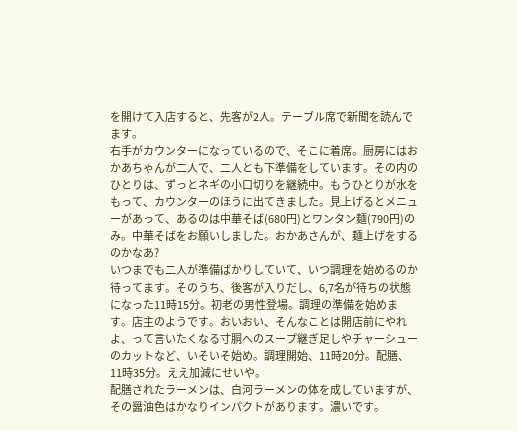を開けて入店すると、先客が2人。テーブル席で新聞を読んでます。
右手がカウンターになっているので、そこに着席。厨房にはおかあちゃんが二人で、二人とも下準備をしています。その内のひとりは、ずっとネギの小口切りを継続中。もうひとりが水をもって、カウンターのほうに出てきました。見上げるとメニューがあって、あるのは中華そば(680円)とワンタン麺(790円)のみ。中華そばをお願いしました。おかあさんが、麺上げをするのかなあ?
いつまでも二人が準備ばかりしていて、いつ調理を始めるのか待ってます。そのうち、後客が入りだし、6,7名が待ちの状態になった11時15分。初老の男性登場。調理の準備を始めます。店主のようです。おいおい、そんなことは開店前にやれよ、って言いたくなる寸胴へのスープ継ぎ足しやチャーシューのカットなど、いそいそ始め。調理開始、11時20分。配膳、11時35分。ええ加減にせいや。
配膳されたラーメンは、白河ラーメンの体を成していますが、その醤油色はかなりインパクトがあります。濃いです。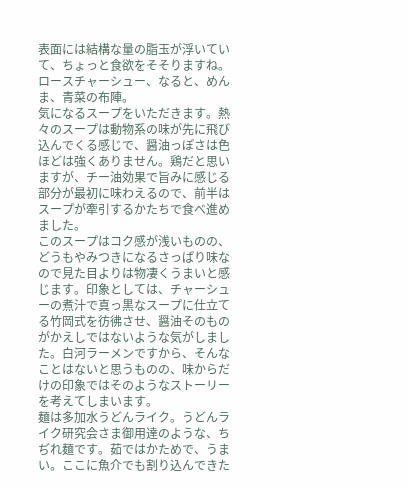表面には結構な量の脂玉が浮いていて、ちょっと食欲をそそりますね。ロースチャーシュー、なると、めんま、青菜の布陣。
気になるスープをいただきます。熱々のスープは動物系の味が先に飛び込んでくる感じで、醤油っぽさは色ほどは強くありません。鶏だと思いますが、チー油効果で旨みに感じる部分が最初に味わえるので、前半はスープが牽引するかたちで食べ進めました。
このスープはコク感が浅いものの、どうもやみつきになるさっぱり味なので見た目よりは物凄くうまいと感じます。印象としては、チャーシューの煮汁で真っ黒なスープに仕立てる竹岡式を彷彿させ、醤油そのものがかえしではないような気がしました。白河ラーメンですから、そんなことはないと思うものの、味からだけの印象ではそのようなストーリーを考えてしまいます。
麺は多加水うどんライク。うどんライク研究会さま御用達のような、ちぢれ麺です。茹ではかためで、うまい。ここに魚介でも割り込んできた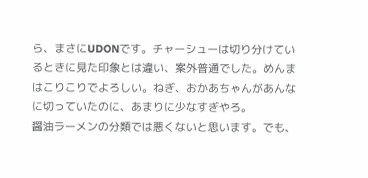ら、まさにUDONです。チャーシューは切り分けているときに見た印象とは違い、案外普通でした。めんまはこりこりでよろしい。ねぎ、おかあちゃんがあんなに切っていたのに、あまりに少なすぎやろ。
醤油ラーメンの分類では悪くないと思います。でも、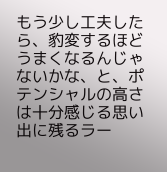もう少し工夫したら、豹変するほどうまくなるんじゃないかな、と、ポテンシャルの高さは十分感じる思い出に残るラー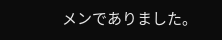メンでありました。